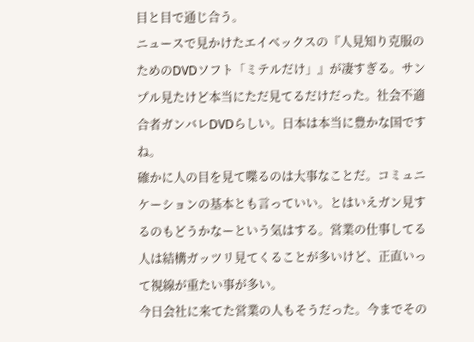目と目で通じ合う。
ニュースで見かけたエイベックスの『人見知り克服のためのDVDソフト「ミテルだけ」』が凄すぎる。サンプル見たけど本当にただ見てるだけだった。社会不適合者ガンバレDVDらしい。日本は本当に豊かな国ですね。
確かに人の目を見て喋るのは大事なことだ。コミュニケーションの基本とも言っていい。とはいえガン見するのもどうかなーという気はする。営業の仕事してる人は結構ガッツリ見てくることが多いけど、正直いって視線が重たい事が多い。
今日会社に来てた営業の人もそうだった。今までその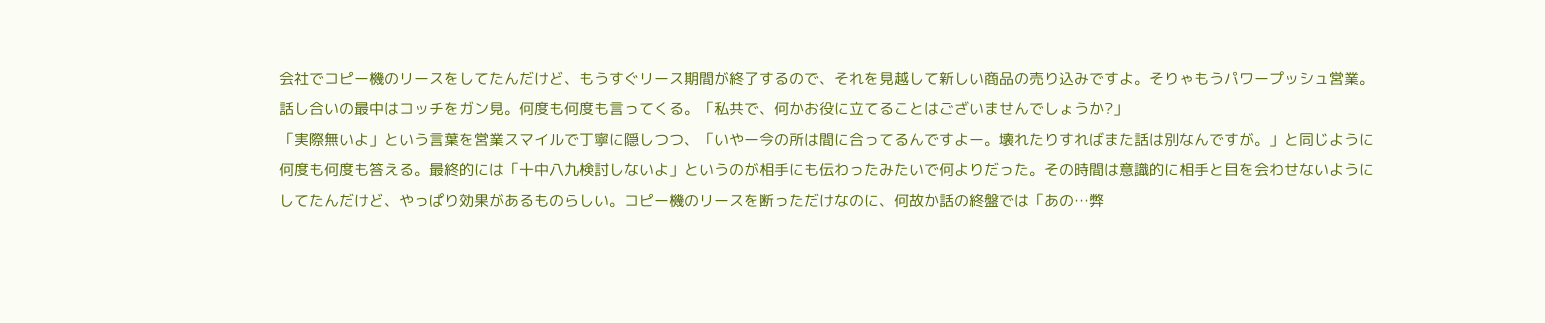会社でコピー機のリースをしてたんだけど、もうすぐリース期間が終了するので、それを見越して新しい商品の売り込みですよ。そりゃもうパワープッシュ営業。話し合いの最中はコッチをガン見。何度も何度も言ってくる。「私共で、何かお役に立てることはございませんでしょうか?」
「実際無いよ」という言葉を営業スマイルで丁寧に隠しつつ、「いやー今の所は間に合ってるんですよー。壊れたりすればまた話は別なんですが。」と同じように何度も何度も答える。最終的には「十中八九検討しないよ」というのが相手にも伝わったみたいで何よりだった。その時間は意識的に相手と目を会わせないようにしてたんだけど、やっぱり効果があるものらしい。コピー機のリースを断っただけなのに、何故か話の終盤では「あの…弊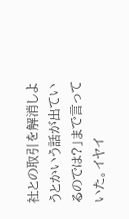社との取引を解消しようとかいう話が出ているのでは?」まで言っていた。イヤイ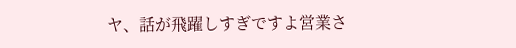ヤ、話が飛躍しすぎですよ営業さ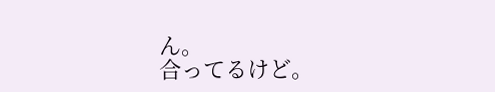ん。
合ってるけど。